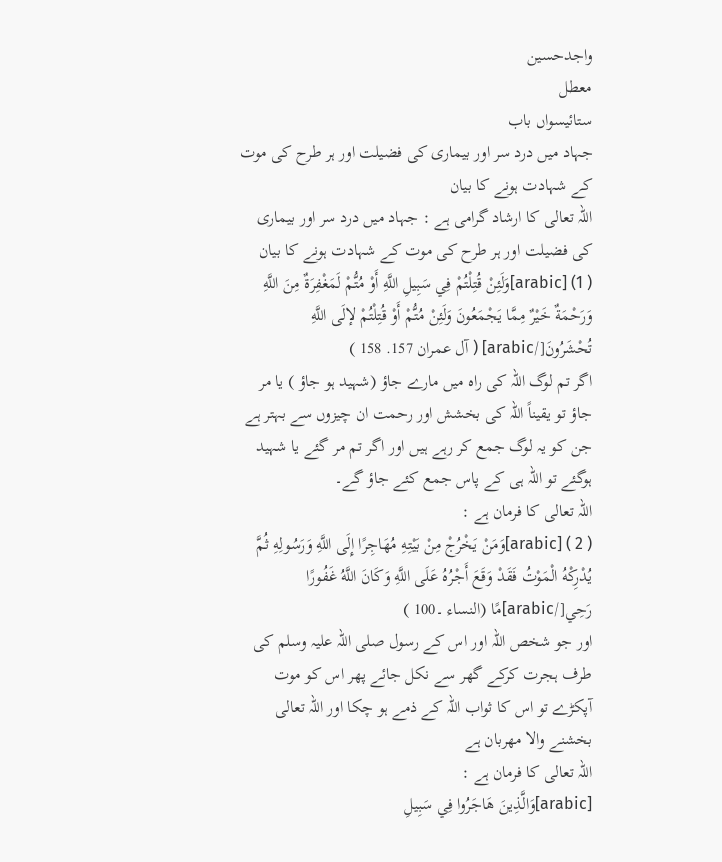واجدحسین
معطل
ستائیسواں باب
جہاد میں درد سر اور بیماری کی فضیلت اور ہر طرح کی موت کے شہادت ہونے کا بیان
اللہ تعالی کا ارشاد گرامی ہے : جہاد میں درد سر اور بیماری کی فضیلت اور ہر طرح کی موت کے شہادت ہونے کا بیان
( 1) [arabic]وَلَئِنْ قُتِلْتُمْ فِي سَبِيلِ اللَّهِ أَوْ مُتُّمْ لَمَغْفِرَةٌ مِنَ اللَّهِ وَرَحْمَةٌ خَيْرٌ مِمَّا يَجْمَعُونَ وَلَئِنْ مُتُّمْ أَوْ قُتِلْتُمْ لإلَى اللَّهِ تُحْشَرُونَ[/arabic] ( آل عمران 157. 158 )
اگر تم لوگ اللہ کی راہ میں مارے جاؤ (شہید ہو جاؤ ) یا مر جاؤ تو یقیناً اللہ کی بخشش اور رحمت ان چیزوں سے بہتر ہے جن کو یہ لوگ جمع کر رہے ہیں اور اگر تم مر گئے یا شہید ہوگئے تو اللہ ہی کے پاس جمع کئے جاؤ گے۔
اللہ تعالی کا فرمان ہے :
( 2 ) [arabic]وَمَنْ يَخْرُجْ مِنْ بَيْتِهِ مُهَاجِرًا إِلَى اللَّهِ وَرَسُولِهِ ثُمَّ يُدْرِكْهُ الْمَوْتُ فَقَدْ وَقَعَ أَجْرُهُ عَلَى اللَّهِ وَكَانَ اللَّهُ غَفُورًا رَحِي[/arabic]مًا (النساء ۔100 )
اور جو شخص اللہ اور اس کے رسول صلی اللہ علیہ وسلم کی طرف ہجرت کرکے گھر سے نکل جائے پھر اس کو موت آپکڑے تو اس کا ثواب اللہ کے ذمے ہو چکا اور اللہ تعالی بخشنے والا مھربان ہے
اللہ تعالی کا فرمان ہے :
[arabic]وَالَّذِينَ هَاجَرُوا فِي سَبِيلِ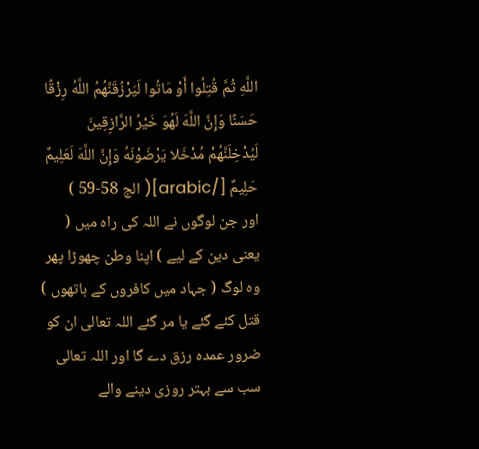اللَّهِ ثُمَّ قُتِلُوا أَوْ مَاتُوا لَيَرْزُقَنَّهُمُ اللَّهُ رِزْقًا حَسَنًا وَإِنَّ اللَّهَ لَهُوَ خَيْرُ الرَّازِقِينَ لَيُدْخِلَنَّهُمْ مُدْخَلا يَرْضَوْنَهُ وَإِنَّ اللَّهَ لَعَلِيمٌ حَلِيمٌ [/arabic]( الج 58-59 )
اور جن لوگوں نے اللہ کی راہ میں ( یعنی دین کے لیے ) اپنا وطن چھوڑا پھر وہ لوگ ( جہاد میں کافروں کے ہاتھوں ) قتل کئے گئے یا مر گئے اللہ تعالی ان کو ضرور عمدہ رزق دے گا اور اللہ تعالی سب سے بہتر روزی دینے والے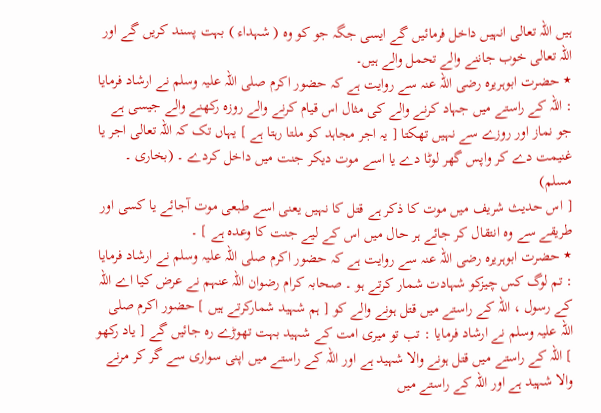ہیں اللہ تعالی انہیں داخل فرمائیں گے ایسی جگہ جو کو وہ ( شہداء ) بہت پسند کریں گے اور اللہ تعالی خوب جاننے والے تحمل والے ہیں۔
٭ حضرت ابوہریرہ رضی اللہ عنہ سے روایت ہے کہ حضور اکرم صلی اللہ علیہ وسلم نے ارشاد فرمایا : اللہ کے راستے میں جہاد کرنے والے کی مثال اس قیام کرنے والے روزہ رکھنے والے جیسی ہے جو نماز اور روزے سے نہیں تھکتا [ یہ اجر مجاہد کو ملتا رہتا ہے ] یہاں تک کہ اللہ تعالی اجر یا غنیمت دے کر واپس گھر لوٹا دے یا اسے موت دیکر جنت میں داخل کردے ۔ (بخاری ۔ مسلم)
[ اس حدیث شریف میں موت کا ذکر ہے قتل کا نہیں یعنی اسے طبعی موت آجائے یا کسی اور طریقے سے وہ انتقال کر جائے ہر حال میں اس کے لیے جنت کا وعدہ ہے ] ۔
٭ حضرت ابوہریرہ رضی اللہ عنہ سے روایت ہے کہ حضور اکرم صلی اللہ علیہ وسلم نے ارشاد فرمایا : تم لوگ کس چیزکو شہادت شمار کرتے ہو ۔ صحابہ کرام رضوان اللہ عنہم نے عرض کیا اے اللہ کے رسول ، اللہ کے راستے میں قتل ہونے والے کو [ ہم شہید شمارکرتے ہیں ] حضور اکرم صلی اللہ علیہ وسلم نے ارشاد فرمایا : تب تو میری امت کے شہید بہت تھوڑے رہ جائیں گے [ یاد رکھو ] اللہ کے راستے میں قتل ہونے والا شہید ہے اور اللہ کے راستے میں اپنی سواری سے گر کر مرنے والا شہید ہے اور اللہ کے راستے میں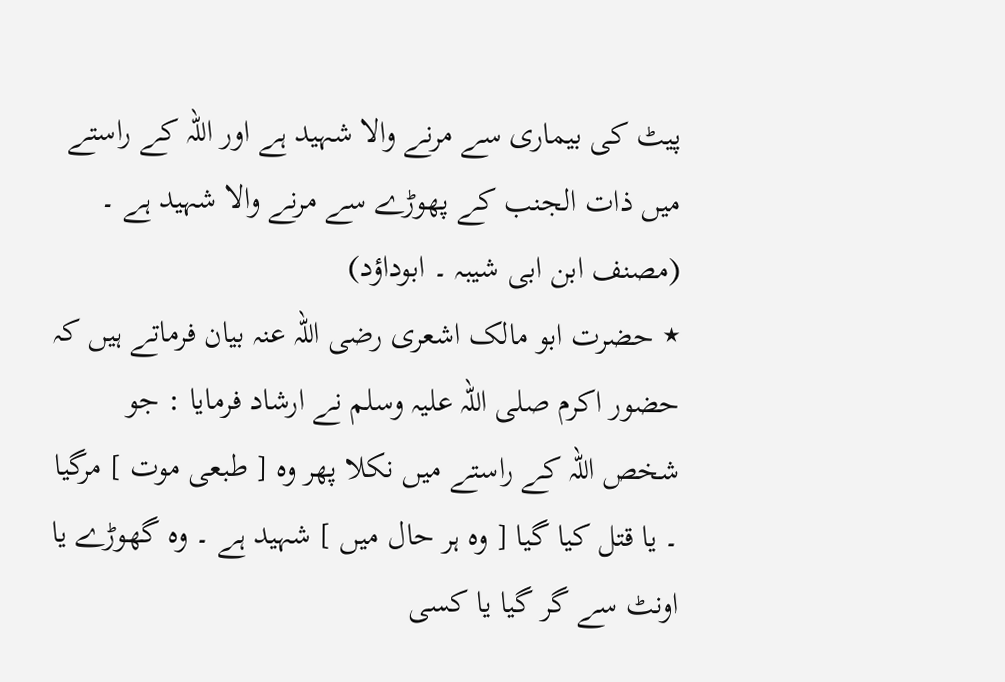پیٹ کی بیماری سے مرنے والا شہید ہے اور اللہ کے راستے میں ذات الجنب کے پھوڑے سے مرنے والا شہید ہے ۔ (مصنف ابن ابی شیبہ ۔ ابوداؤد)
٭ حضرت ابو مالک اشعری رضی اللہ عنہ بیان فرماتے ہیں کہ حضور اکرم صلی اللہ علیہ وسلم نے ارشاد فرمایا : جو شخص اللہ کے راستے میں نکلا پھر وہ [ طبعی موت ] مرگیا ۔ یا قتل کیا گیا [ وہ ہر حال میں ] شہید ہے ۔ وہ گھوڑے یا اونٹ سے گر گیا یا کسی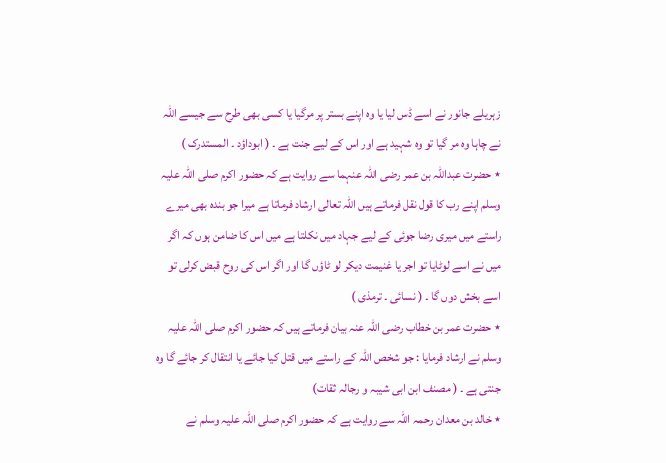زہریلے جانور نے اسے ڈس لیا یا وہ اپنے بستر پر مرگیا یا کسی بھی طرح سے جیسے اللہ نے چاہا وہ مر گیا تو وہ شہید ہے اور اس کے لیے جنت ہے ۔ ( ابوداؤد ۔ المستدرک )
٭ حضرت عبداللہ بن عمر رضی اللہ عنہما سے روایت ہے کہ حضور اکرم صلی اللہ علیہ وسلم اپنے رب کا قول نقل فرماتے ہیں اللہ تعالی ارشاد فرماتا ہے میرا جو بندہ بھی میرے راستے میں میری رضا جوئی کے لیے جہاد میں نکلتا ہے میں اس کا ضامن ہوں کہ اگر میں نے اسے لوٹایا تو اجر یا غنیمت دیکر لو ٹاؤں گا اور اگر اس کی روح قبض کرلی تو اسے بخش دوں گا ۔ ( نسائی ۔ ترمذی )
٭ حضرت عمر بن خطاب رضی اللہ عنہ بیان فرماتے ہیں کہ حضور اکرم صلی اللہ علیہ وسلم نے ارشاد فرمایا : جو شخص اللہ کے راستے میں قتل کیا جائے یا انتقال کر جائے گا وہ جنتی ہے ۔ ( مصنف ابن ابی شیبہ و رجالہ ثقات)
٭ خالد بن معدان رحمہ اللہ سے روایت ہے کہ حضور اکرم صلی اللہ علیہ وسلم نے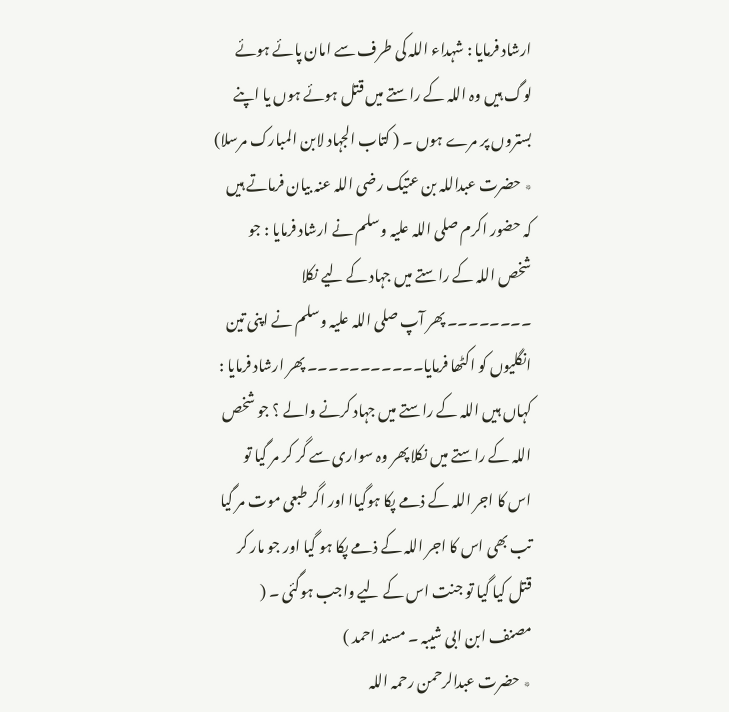ارشاد فرمایا : شہداء اللہ کی طرف سے امان پائے ہوئے لوگ ہیں وہ اللہ کے راستے میں قتل ہوئے ہوں یا اپنے بستروں پر مرے ہوں ۔ ( کتاب الجہاد لابن المبارک مرسلا)
٭ حضرت عبداللہ بن عتیک رضی اللہ عنہ بیان فرماتے ہیں کہ حضور اکرم صلی اللہ علیہ وسلم نے ارشاد فرمایا : جو شخص اللہ کے راستے میں جہاد کے لیے نکلا ۔۔۔۔۔۔۔۔ پھر آپ صلی اللہ علیہ وسلم نے اپنی تین انگلیوں کو اکٹھا فرمایا۔۔۔۔۔۔۔۔۔۔۔ پھر ارشاد فرمایا : کہاں ہیں اللہ کے راستے میں جہاد کرنے والے ؟ جو شخص اللہ کے راستے میں نکلا پھر وہ سواری سے گر کر مر گیا تو اس کا اجر اللہ کے ذمے پکا ہوگیاا اور اگر طبعی موت مر گیا تب بھی اس کا اجر اللہ کے ذمے پکا ہو گیا اور جو مار کر قتل کیا گیا تو جنت اس کے لیے واجب ہوگئی ۔ ( مصنف ابن ابی شیبہ ۔ مسند احمد )
٭ حضرت عبدالرحمن رحمہ اللہ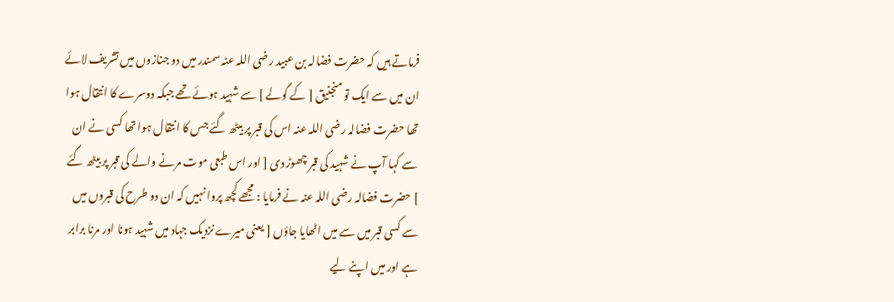فرماتے ہیں کہ حضرت فضالہ بن عبید رضی اللہ عنہ سمندر میں دو جنازوں میں تشریف لائے ان میں سے ایک تو منجنیق [ کے گولے ] سے شہید ہوئے تھے جبکہ دوسرے کا انتقال ہوا تھا حضرت فضالہ رضی اللہ عنہ اس کی قبر پر بیٹھ گئے جس کا انتقال ہوا تھا کسی نے ان سے کہا آپ نے شہید کی قبر چھوڑ دی [ اور اس طبعی موت مرنے والے کی قبر پر بیٹھ گئے ] حضرت فضالہ رضی اللہ عنہ نے فرمایا : مجھے کچھ پروا نہیں کہ ان دو طرح کی قبروں میں سے کسی قبر میں سے میں اٹھایا جاؤں [ یعنی میرے نزدیک جہاد میں شہید ہونا اور مرنا برابر ہے اور میں اپنے لیے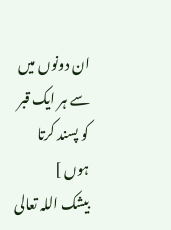ان دونوں میں سے ہر ایک قبر کو پسند کرتا ہوں ]
بیشک اللہ تعالی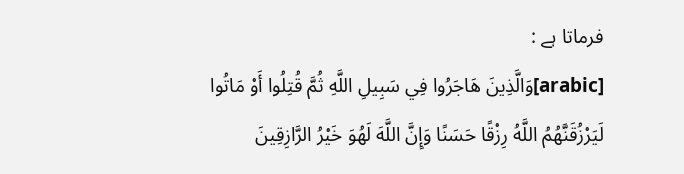فرماتا ہے :
[arabic]وَالَّذِينَ هَاجَرُوا فِي سَبِيلِ اللَّهِ ثُمَّ قُتِلُوا أَوْ مَاتُوا لَيَرْزُقَنَّهُمُ اللَّهُ رِزْقًا حَسَنًا وَإِنَّ اللَّهَ لَهُوَ خَيْرُ الرَّازِقِينَ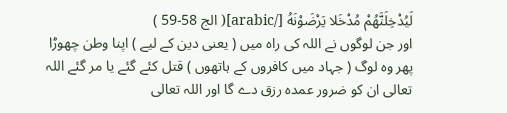لَيُدْخِلَنَّهُمْ مُدْخَلا يَرْضَوْنَهُ [/arabic]( الج 58-59 )
اور جن لوگوں نے اللہ کی راہ میں ( یعنی دین کے لیے ) اپنا وطن چھوڑا پھر وہ لوگ ( جہاد میں کافروں کے ہاتھوں ) قتل کئے گئے یا مر گئے اللہ تعالی ان کو ضرور عمدہ رزق دے گا اور اللہ تعالی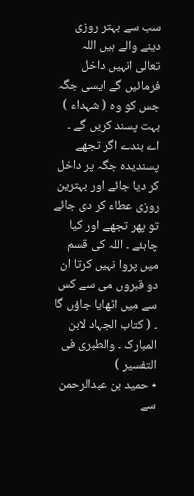سب سے بہتر روزی دینے والے ہیں اللہ تعالی انہیں داخل فرمائیں گے ایسی جگہ جس کو وہ ( شہداء ) بہت پسند کریں گے ۔
اے بندے اگر تجھے پسندیدہ جگہ پر داخل کر دیا جائے اور بہترین روزی عطاء کر دی جائے تو پھر تجھے اور کیا چاہئے ۔ اللہ کی قسم میں پروا نہیں کرتا ان دو قبروں می سے کس سے میں اٹھایا جاؤں گا ۔ ( کتاب الجہاد لابن المبارک ۔ والطبری فی التفسیر )
٭ حمید بن عبدالرحمن سے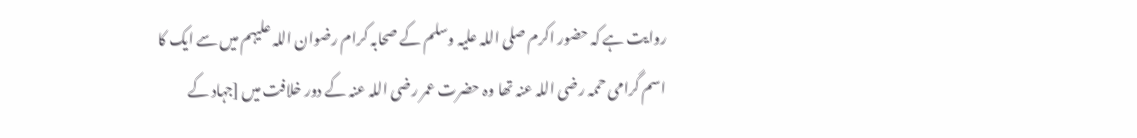روایت ہے کہ حضور اکرم صلی اللہ علیہ وسلم کے صحابہ کرام رضوان اللہ علیہم میں سے ایک کا اسم گرامی حممہ رضی اللہ عنہ تھا وہ حضرت عمر رضی اللہ عنہ کے دور خلافت میں [جہاد کے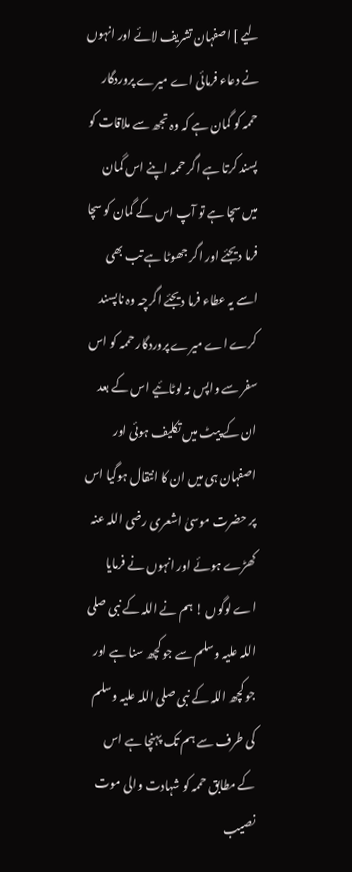لیے ] اصفہان تشریف لائے اور انہوں نے دعاء فرمائی اے میرے پروردگار حممہ کو گمان ہے کہ وہ تجھ سے ملاقات کو پسند کرتا ہے اگر حممہ اپنے اس گمان میں سچا ہے تو آپ اس کے گمان کو سچا فرما دیجئے اور اگر جھوٹا ہے تب بھی اسے یہ عطاء فرما دیجئے اگرچہ وہ ناپسند کرے اے میرے پروردگار حممہ کو اس سفر سے واپس نہ لوٹائیے اس کے بعد ان کے پیٹ میں تکلیف ہوئی اور اصفہان ہی میں ان کا انتقال ہوگیا اس پر حضرت موسیٰ اشعری رضی اللہ عنہ کھڑے ہوئے اور انہوں نے فرمایا اے لوگوں ! ہم نے اللہ کے نبی صلی اللہ علیہ وسلم سے جو کچھ سنا ہے اور جو کچھ اللہ کے نبی صلی اللہ علیہ وسلم کی طرف سے ہم تک پہنچا ہے اس کے مطابق حممہ کو شہادت والی موت نصیب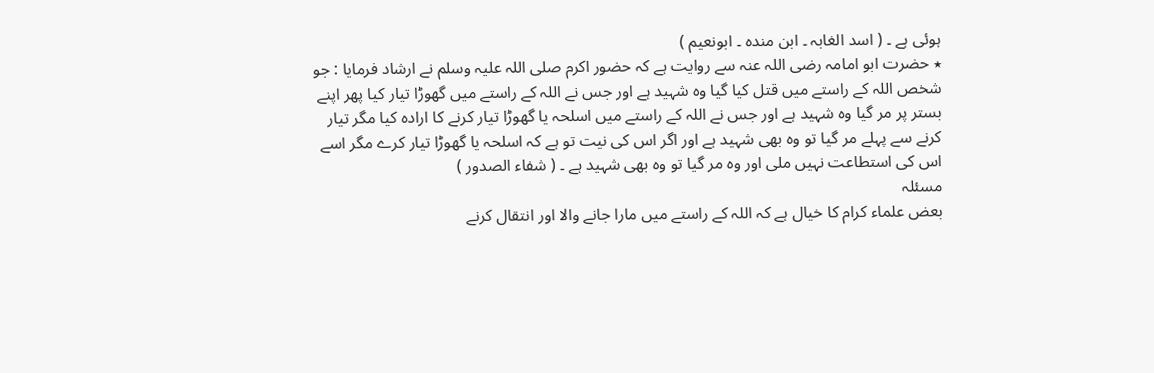ہوئی ہے ۔ ( اسد الغابہ ۔ ابن مندہ ۔ ابونعیم )
٭ حضرت ابو امامہ رضی اللہ عنہ سے روایت ہے کہ حضور اکرم صلی اللہ علیہ وسلم نے ارشاد فرمایا : جو شخص اللہ کے راستے میں قتل کیا گیا وہ شہید ہے اور جس نے اللہ کے راستے میں گھوڑا تیار کیا پھر اپنے بستر پر مر گیا وہ شہید ہے اور جس نے اللہ کے راستے میں اسلحہ یا گھوڑا تیار کرنے کا ارادہ کیا مگر تیار کرنے سے پہلے مر گیا تو وہ بھی شہید ہے اور اگر اس کی نیت تو ہے کہ اسلحہ یا گھوڑا تیار کرے مگر اسے اس کی استطاعت نہیں ملی اور وہ مر گیا تو وہ بھی شہید ہے ۔ ( شفاء الصدور )
مسئلہ
بعض علماء کرام کا خیال ہے کہ اللہ کے راستے میں مارا جانے والا اور انتقال کرنے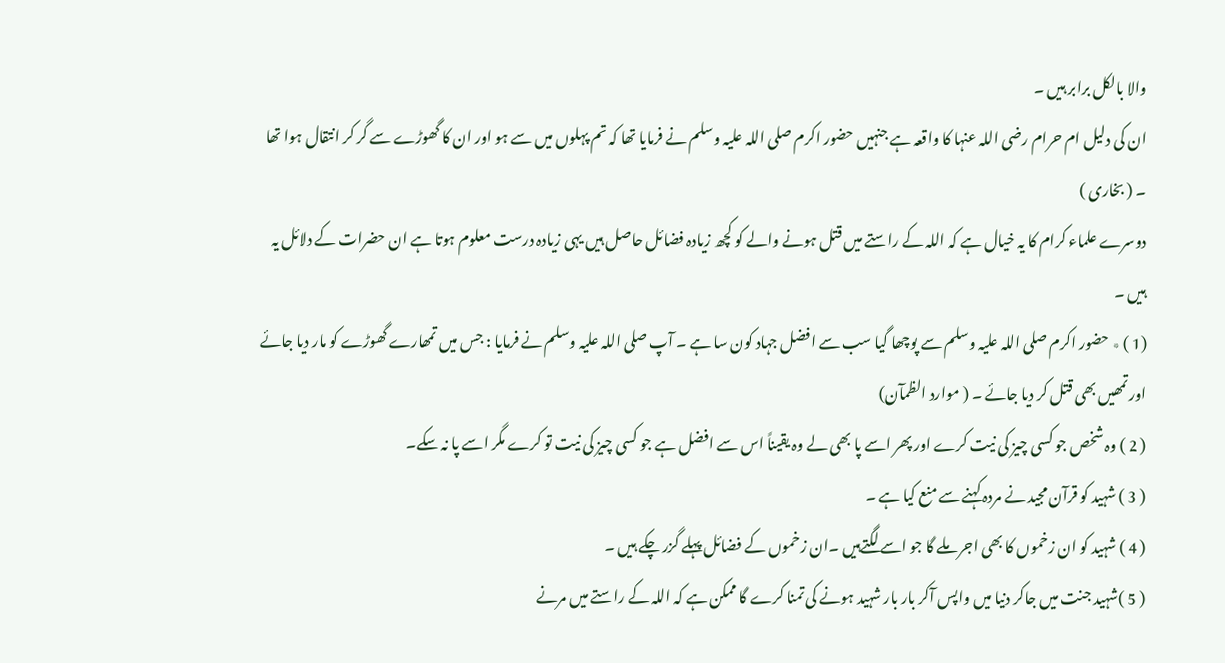والا بالکل برابر ہیں ۔
ان کی دلیل ام حرام رضی اللہ عنہا کا واقعہ ہے جنہیں حضور اکرم صلی اللہ علیہ وسلم نے فرمایا تھا کہ تم پہلوں میں سے ہو اور ان کا گھوڑے سے گر کر انتقال ہوا تھا ۔ ( بخاری )
دوسرے علماء کرام کا یہ خیال ہے کہ اللہ کے راستے میں قتل ہونے والے کو کچھ زیادہ فضائل حاصل ہیں یہی زیادہ درست معلوم ہوتا ہے ان حضرات کے دلائل یہ ہیں ۔
(1 ) ٭ حضور اکرم صلی اللہ علیہ وسلم سے پوچھا گیا سب سے افضل جہاد کون سا ہے ۔ آپ صلی اللہ علیہ وسلم نے فرمایا : جس میں تمھارے گھوڑے کو مار دیا جائے اور تمھیں بھی قتل کر دیا جائے ۔ ( موارد الظمآن)
( 2 ) وہ شخص جو کسی چیز کی نیت کرے اور پھر اسے پا بھی لے وہ یقیناً اس سے افضل ہے جو کسی چیز کی نیت تو کرے مگر اسے پا نہ سکے۔
( 3 ) شہید کو قرآن مجید نے مردہ کہنے سے منع کیا ہے ۔
( 4 ) شہید کو ان زخموں کا بھی اجر ملے گا جو اسے لگتےہیں ۔ان زخموں کے فضائل پہلے گزر چکے ہیں ۔
( 5 )شہید جنت میں جاکر دنیا میں واپس آکر بار بار شہید ہونے کی تمنا کرے گا ممکن ہے کہ اللہ کے راستے میں مرنے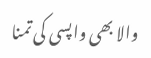والا بھی واپسی کی تمنا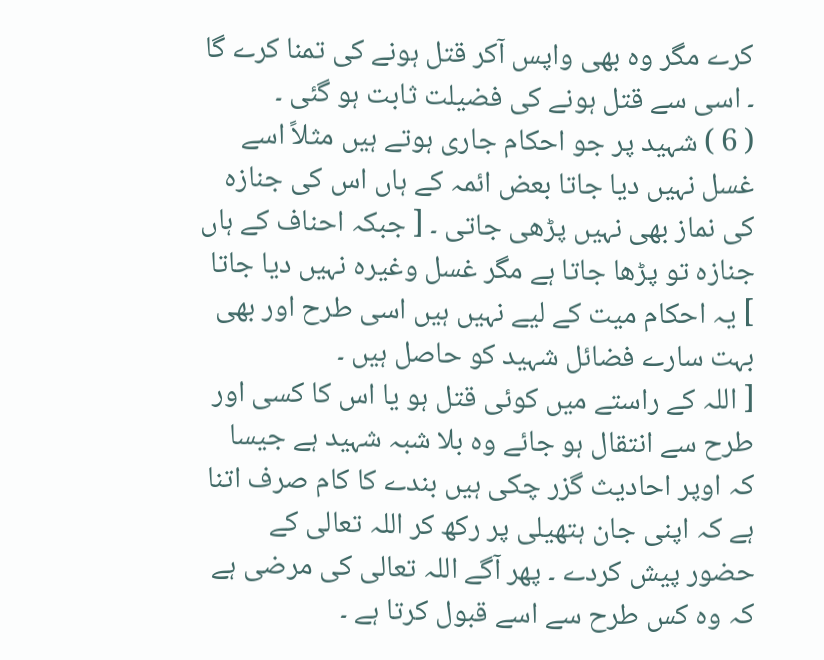کرے مگر وہ بھی واپس آکر قتل ہونے کی تمنا کرے گا ۔ اسی سے قتل ہونے کی فضیلت ثابت ہو گئی ۔
( 6 ) شہید پر جو احکام جاری ہوتے ہیں مثلاً اسے غسل نہیں دیا جاتا بعض ائمہ کے ہاں اس کی جنازہ کی نماز بھی نہیں پڑھی جاتی ۔ [ جبکہ احناف کے ہاں جنازہ تو پڑھا جاتا ہے مگر غسل وغیرہ نہیں دیا جاتا ] یہ احکام میت کے لیے نہیں ہیں اسی طرح اور بھی بہت سارے فضائل شہید کو حاصل ہیں ۔
[ اللہ کے راستے میں کوئی قتل ہو یا اس کا کسی اور طرح سے انتقال ہو جائے وہ بلا شبہ شہید ہے جیسا کہ اوپر احادیث گزر چکی ہیں بندے کا کام صرف اتنا ہے کہ اپنی جان ہتھیلی پر رکھ کر اللہ تعالی کے حضور پیش کردے ۔ پھر آگے اللہ تعالی کی مرضی ہے کہ وہ کس طرح سے اسے قبول کرتا ہے ۔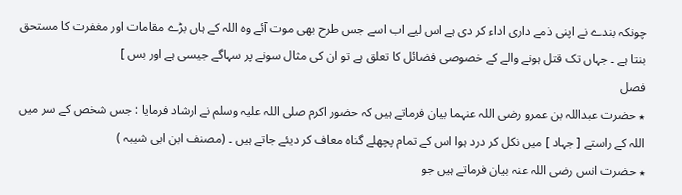چونکہ بندے نے اپنی ذمے داری اداء کر دی ہے اس لیے اب اسے جس طرح بھی موت آئے وہ اللہ کے ہاں بڑے مقامات اور مغفرت کا مستحق بنتا ہے ۔ جہاں تک قتل ہونے والے کے خصوصی فضائل کا تعلق ہے تو ان کی مثال سونے پر سہاگے جیسی ہے اور بس ]
فصل
٭ حضرت عبداللہ بن عمرو رضی اللہ عنہما بیان فرماتے ہیں کہ حضور اکرم صلی اللہ علیہ وسلم نے ارشاد فرمایا : جس شخص کے سر میں اللہ کے راستے [ جہاد ] میں نکل کر درد ہوا اس کے تمام پچھلے گناہ معاف کر دیئے جاتے ہیں ۔ (مصنف ابن ابی شیبہ )
٭ حضرت انس رضی اللہ عنہ بیان فرماتے ہیں جو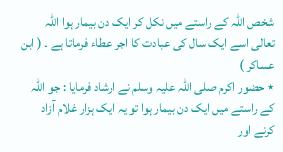شخص اللہ کے راستے میں نکل کر ایک دن بیمار ہوا اللہ تعالی اسے ایک سال کی عبادت کا اجر عطاء فرماتا ہے ۔ ( ابن عساکر )
٭ حضور اکرم صلی اللہ علیہ وسلم نے ارشاد فرمایا : جو اللہ کے راستے میں ایک دن بیمار ہوا تو یہ ایک ہزار غلام آزاد کرنے اور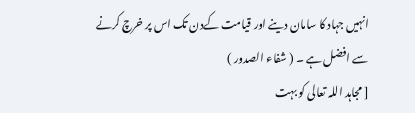انہیں جہاد کا سامان دینے اور قیامت کےدن تک اس پر خرچ کرنے سے افضل ہے ۔ ( شفاء الصدور )
[ مجاہد اللہ تعالی کو بہت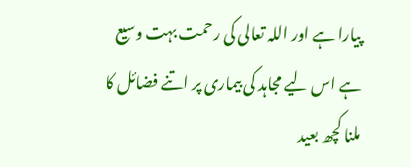پیارا ہے اور اللہ تعالی کی رحمت بہت وسیع ہے اس لیے مجاہد کی بیماری پر اتنے فضائل کا ملنا کچھ بعید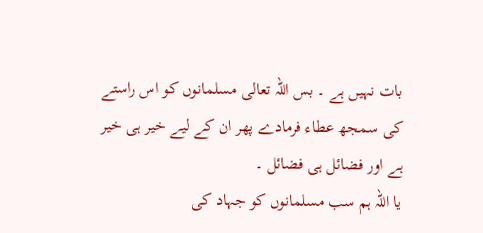بات نہیں ہے ۔ بس اللہ تعالی مسلمانوں کو اس راستے کی سمجھ عطاء فرمادے پھر ان کے لیے خیر ہی خیر ہے اور فضائل ہی فضائل ۔
یا اللہ ہم سب مسلمانوں کو جہاد کی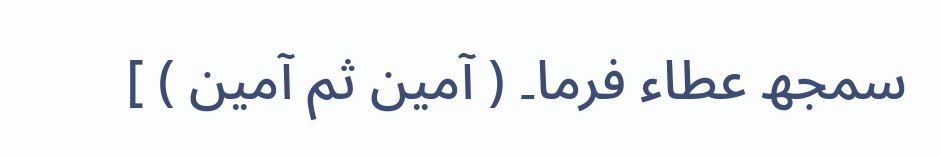سمجھ عطاء فرما۔ ( آمین ثم آمین ) ]